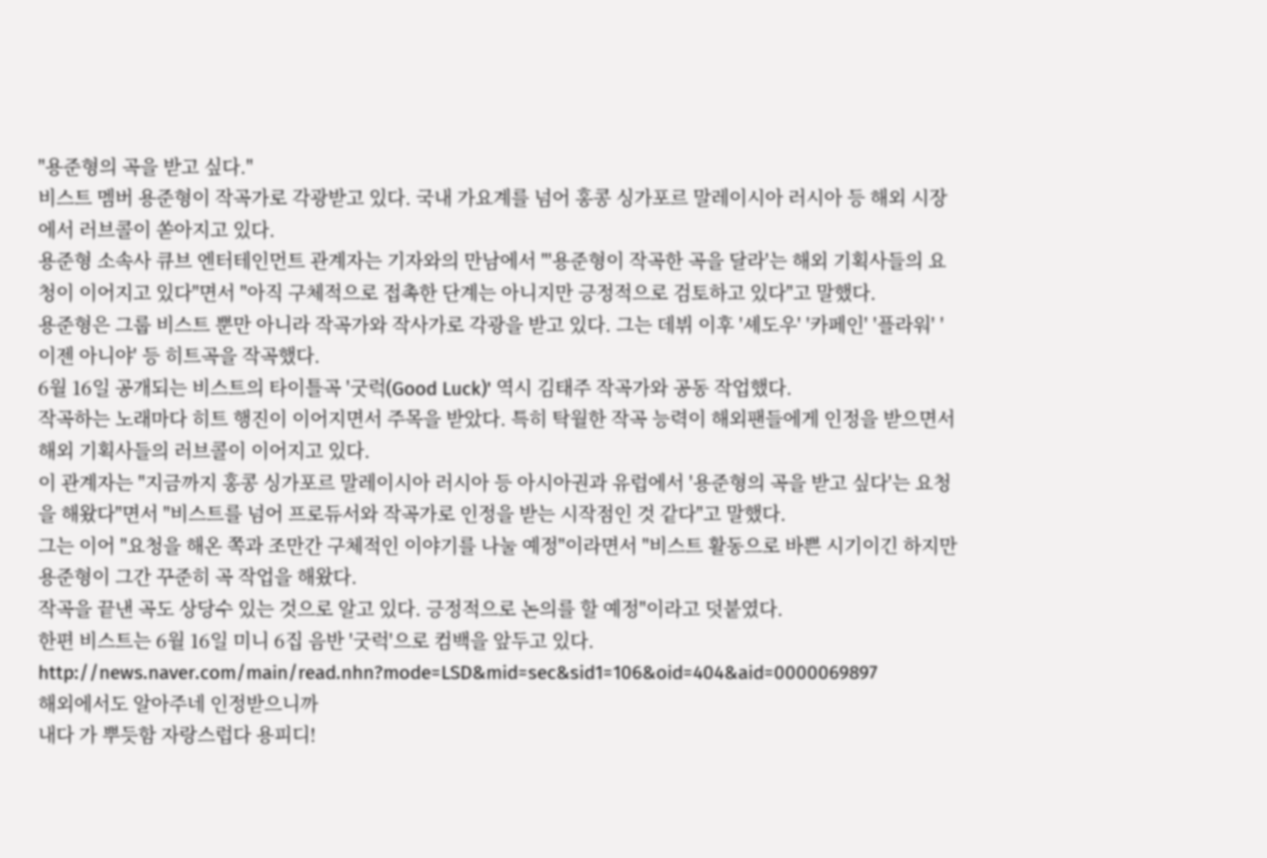"용준형의 곡을 받고 싶다."
비스트 멤버 용준형이 작곡가로 각광받고 있다. 국내 가요계를 넘어 홍콩 싱가포르 말레이시아 러시아 등 해외 시장에서 러브콜이 쏟아지고 있다.
용준형 소속사 큐브 엔터테인먼트 관계자는 기자와의 만남에서 "'용준형이 작곡한 곡을 달라'는 해외 기획사들의 요청이 이어지고 있다"면서 "아직 구체적으로 접촉한 단계는 아니지만 긍정적으로 검토하고 있다"고 말했다.
용준형은 그룹 비스트 뿐만 아니라 작곡가와 작사가로 각광을 받고 있다. 그는 데뷔 이후 '셰도우' '카페인' '플라워' '이젠 아니야' 등 히트곡을 작곡했다.
6월 16일 공개되는 비스트의 타이틀곡 '굿럭(Good Luck)' 역시 김태주 작곡가와 공동 작업했다.
작곡하는 노래마다 히트 행진이 이어지면서 주목을 받았다. 특히 탁월한 작곡 능력이 해외팬들에게 인정을 받으면서 해외 기획사들의 러브콜이 이어지고 있다.
이 관계자는 "지금까지 홍콩 싱가포르 말레이시아 러시아 등 아시아권과 유럽에서 '용준형의 곡을 받고 싶다'는 요청을 해왔다"면서 "비스트를 넘어 프로듀서와 작곡가로 인정을 받는 시작점인 것 같다"고 말했다.
그는 이어 "요청을 해온 쪽과 조만간 구체적인 이야기를 나눌 예정"이라면서 "비스트 활동으로 바쁜 시기이긴 하지만 용준형이 그간 꾸준히 곡 작업을 해왔다.
작곡을 끝낸 곡도 상당수 있는 것으로 알고 있다. 긍정적으로 논의를 할 예정"이라고 덧붙였다.
한편 비스트는 6월 16일 미니 6집 음반 '굿럭'으로 컴백을 앞두고 있다.
http://news.naver.com/main/read.nhn?mode=LSD&mid=sec&sid1=106&oid=404&aid=0000069897
해외에서도 알아주네 인정받으니까
내다 가 뿌듯함 자랑스럽다 용피디!